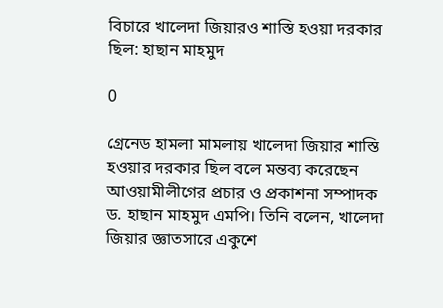বিচারে খালেদা জিয়ারও শাস্তি হওয়া দরকার ছিল: হাছান মাহমুদ

0

গ্রেনেড হামলা মামলায় খালেদা জিয়ার শাস্তি হওয়ার দরকার ছিল বলে মন্তব্য করেছেন আওয়ামীলীগের প্রচার ও প্রকাশনা সম্পাদক ড. হাছান মাহমুদ এমপি। তিনি বলেন, খালেদা জিয়ার জ্ঞাতসারে একুশে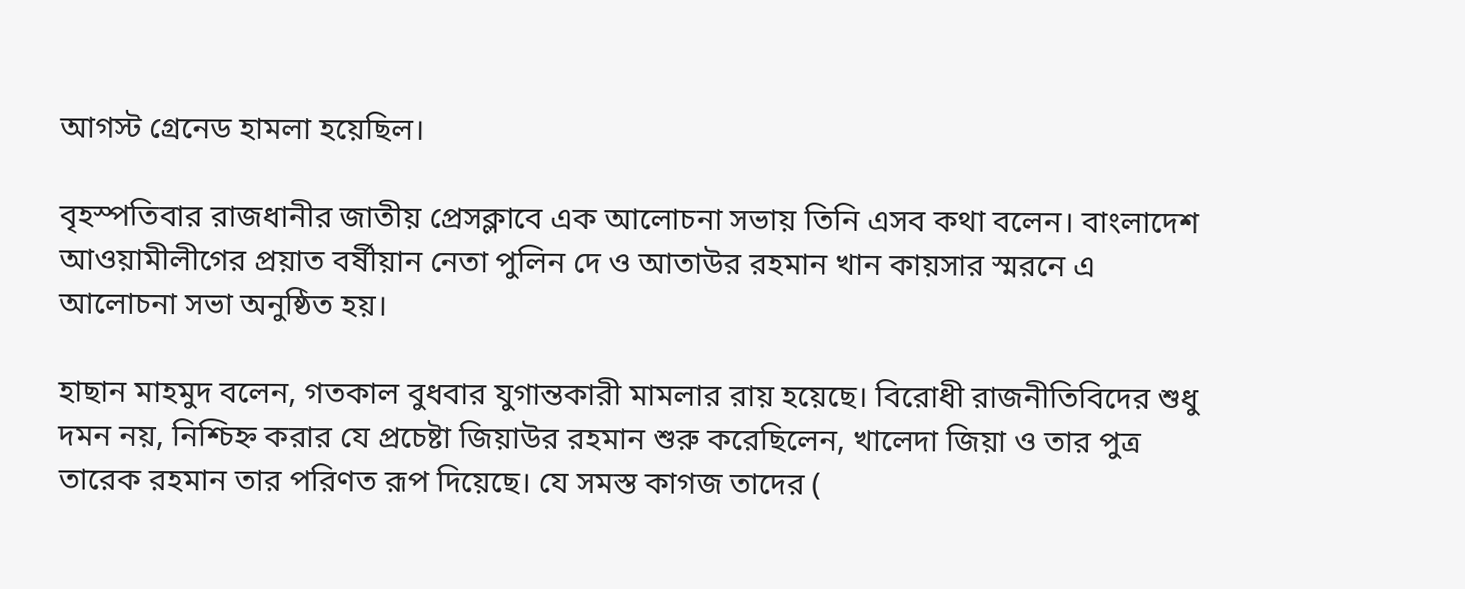আগস্ট গ্রেনেড হামলা হয়েছিল।

বৃহস্পতিবার রাজধানীর জাতীয় প্রেসক্লাবে এক আলোচনা সভায় তিনি এসব কথা বলেন। বাংলাদেশ আওয়ামীলীগের প্রয়াত বর্ষীয়ান নেতা পুলিন দে ও আতাউর রহমান খান কায়সার স্মরনে এ আলোচনা সভা অনুষ্ঠিত হয়।

হাছান মাহমুদ বলেন, গতকাল বুধবার যুগান্তকারী মামলার রায় হয়েছে। বিরোধী রাজনীতিবিদের শুধু দমন নয়, নিশ্চিহ্ন করার যে প্রচেষ্টা জিয়াউর রহমান শুরু করেছিলেন, খালেদা জিয়া ও তার পুত্র তারেক রহমান তার পরিণত রূপ দিয়েছে। যে সমস্ত কাগজ তাদের (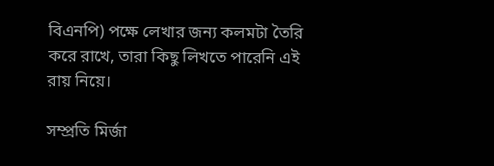বিএনপি) পক্ষে লেখার জন্য কলমটা তৈরি করে রাখে, তারা কিছু লিখতে পারেনি এই রায় নিয়ে।

সম্প্রতি মির্জা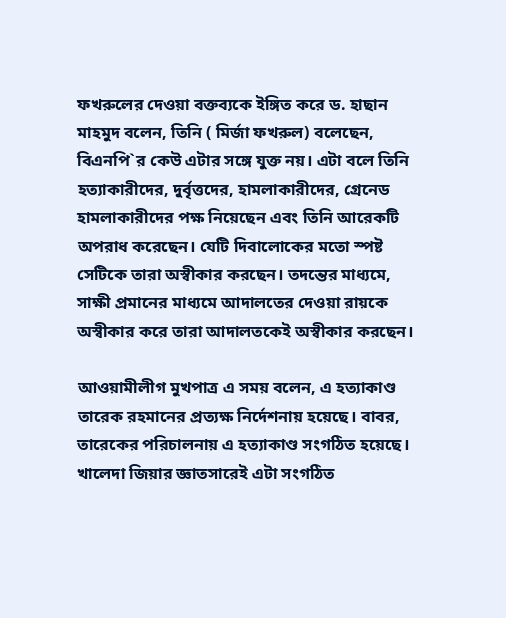ফখরুলের দেওয়া বক্তব্যকে ইঙ্গিত করে ড. হাছান মাহমুদ বলেন, তিনি ( মির্জা ফখরুল) বলেছেন, বিএনপি`র কেউ এটার সঙ্গে যুক্ত নয়। এটা বলে তিনি হত্যাকারীদের, দুর্বৃত্তদের, হামলাকারীদের, গ্রেনেড হামলাকারীদের পক্ষ নিয়েছেন এবং তিনি আরেকটি অপরাধ করেছেন। যেটি দিবালোকের মতো স্পষ্ট সেটিকে তারা অস্বীকার করছেন। তদন্তের মাধ্যমে, সাক্ষী প্রমানের মাধ্যমে আদালতের দেওয়া রায়কে অস্বীকার করে তারা আদালতকেই অস্বীকার করছেন।

আওয়ামীলীগ মুখপাত্র এ সময় বলেন, এ হত্যাকাণ্ড তারেক রহমানের প্রত্যক্ষ নির্দেশনায় হয়েছে। বাবর, তারেকের পরিচালনায় এ হত্যাকাণ্ড সংগঠিত হয়েছে। খালেদা জিয়ার জ্ঞাতসারেই এটা সংগঠিত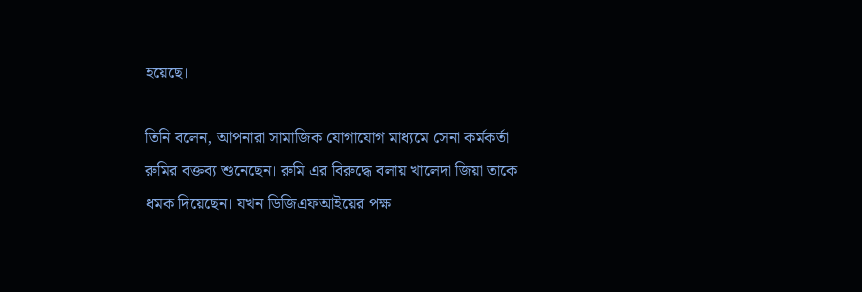হয়েছে।

তিনি বলেন, আপনারা সামাজিক যোগাযোগ মাধ্যমে সেনা কর্মকর্তা রুমির বক্তব্য শুনেছেন। রুমি এর বিরুদ্ধে বলায় খালেদা জিয়া তাকে ধমক দিয়েছেন। যখন ডিজিএফআইয়ের পক্ষ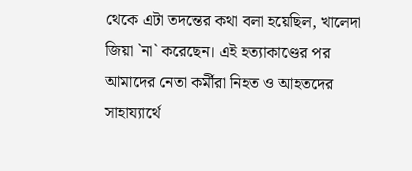থেকে এটা তদন্তের কথা বলা হয়েছিল, খালেদা জিয়া `না` করেছেন। এই হত্যাকাণ্ডের পর আমাদের নেতা কর্মীরা নিহত ও আহতদের সাহায্যার্থে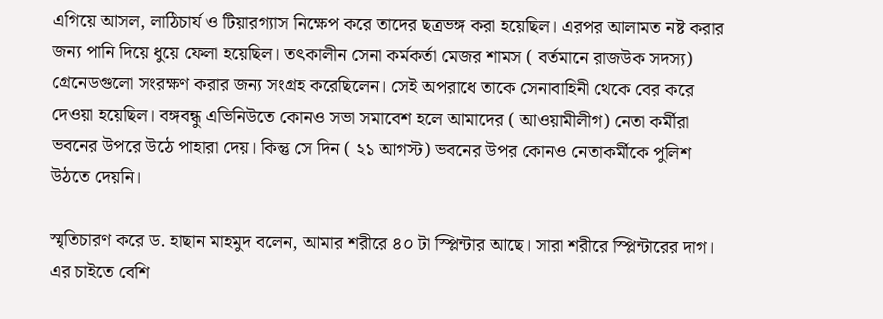এগিয়ে আসল, লাঠিচার্য ও টিয়ারগ্যাস নিক্ষেপ করে তাদের ছত্রভঙ্গ করা হয়েছিল। এরপর আলামত নষ্ট করার জন্য পানি দিয়ে ধুয়ে ফেলা হয়েছিল। তৎকালীন সেনা কর্মকর্তা মেজর শামস ( বর্তমানে রাজউক সদস্য) গ্রেনেডগুলো সংরক্ষণ করার জন্য সংগ্রহ করেছিলেন। সেই অপরাধে তাকে সেনাবাহিনী থেকে বের করে দেওয়া হয়েছিল। বঙ্গবন্ধু এভিনিউতে কোনও সভা সমাবেশ হলে আমাদের ( আওয়ামীলীগ) নেতা কর্মীরা ভবনের উপরে উঠে পাহারা দেয়। কিন্তু সে দিন ( ২১ আগস্ট) ভবনের উপর কোনও নেতাকর্মীকে পুলিশ উঠতে দেয়নি।

স্মৃতিচারণ করে ড. হাছান মাহমুদ বলেন, আমার শরীরে ৪০ টা স্প্লিন্টার আছে। সারা শরীরে স্প্লিন্টারের দাগ। এর চাইতে বেশি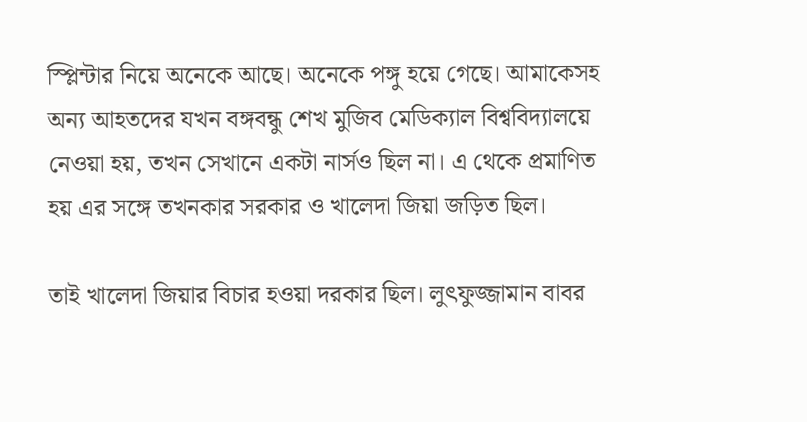স্প্লিন্টার নিয়ে অনেকে আছে। অনেকে পঙ্গু হয়ে গেছে। আমাকেসহ অন্য আহতদের যখন বঙ্গবন্ধু শেখ মুজিব মেডিক্যাল বিশ্ববিদ্যালয়ে নেওয়া হয়, তখন সেখানে একটা নার্সও ছিল না। এ থেকে প্রমাণিত হয় এর সঙ্গে তখনকার সরকার ও খালেদা জিয়া জড়িত ছিল।

তাই খালেদা জিয়ার বিচার হওয়া দরকার ছিল। লুৎফুজ্জামান বাবর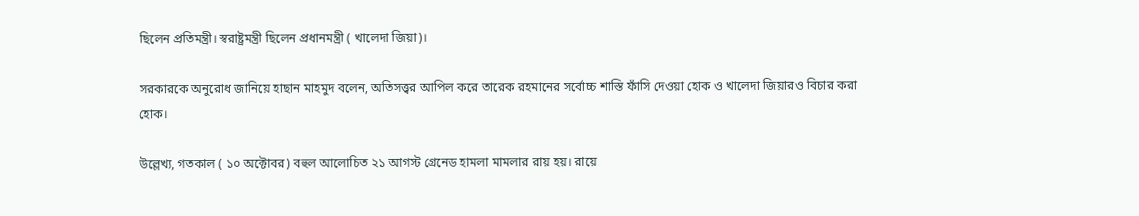ছিলেন প্রতিমন্ত্রী। স্বরাষ্ট্রমন্ত্রী ছিলেন প্রধানমন্ত্রী ( খালেদা জিয়া)।

সরকারকে অনুরোধ জানিয়ে হাছান মাহমুদ বলেন, অতিসত্ত্বর আপিল করে তারেক রহমানের সর্বোচ্চ শাস্তি ফাঁসি দেওয়া হোক ও খালেদা জিয়ারও বিচার করা হোক।

উল্লেখ্য, গতকাল ( ১০ অক্টোবর) বহুল আলোচিত ২১ আগস্ট গ্রেনেড হামলা মামলার রায় হয়। রায়ে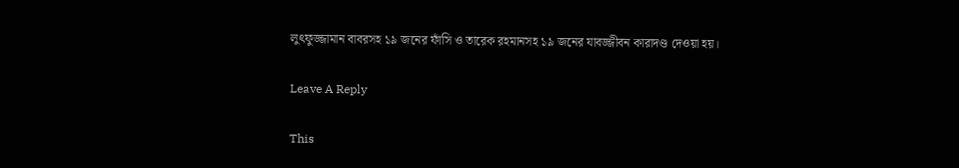লুৎফুজ্জামান বাবরসহ ১৯ জনের ফাঁসি ও তারেক রহমানসহ ১৯ জনের যাবজ্জীবন কারাদণ্ড দেওয়া হয়।

Leave A Reply

This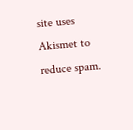site uses Akismet to reduce spam.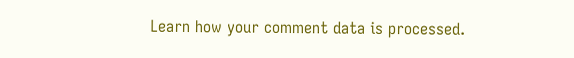Learn how your comment data is processed.